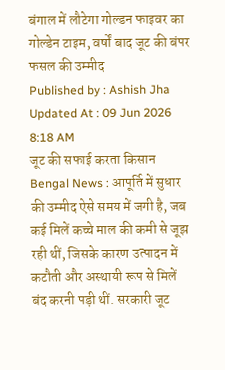बंगाल में लौटेगा गोल्डन फाइवर का गोल्डेन टाइम, वर्षों बाद जूट की बंपर फसल की उम्मीद
Published by : Ashish Jha Updated At : 09 Jun 2026 8:18 AM
जूट की सफाई करता किसान
Bengal News : आपूर्ति में सुधार की उम्मीद ऐसे समय में जगी है, जब कई मिलें कच्चे माल की कमी से जूझ रही थीं, जिसके कारण उत्पादन में कटौती और अस्थायी रूप से मिलें बंद करनी पड़ी थीं. सरकारी जूट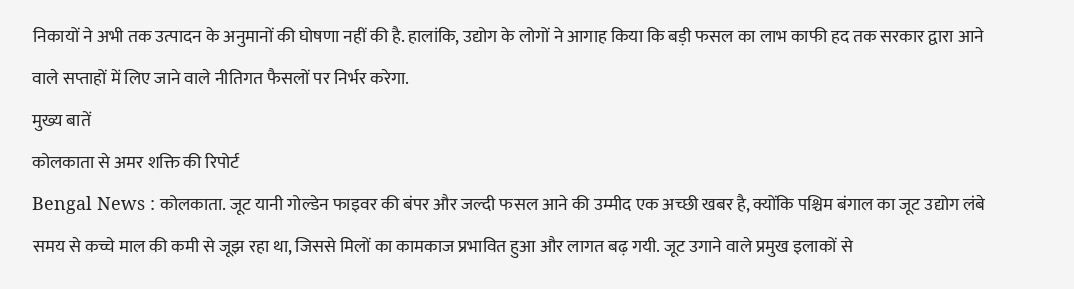निकायों ने अभी तक उत्पादन के अनुमानों की घोषणा नहीं की है. हालांकि, उद्योग के लोगों ने आगाह किया कि बड़ी फसल का लाभ काफी हद तक सरकार द्वारा आने वाले सप्ताहों में लिए जाने वाले नीतिगत फैसलों पर निर्भर करेगा.
मुख्य बातें
कोलकाता से अमर शक्ति की रिपोर्ट
Bengal News : कोलकाता. जूट यानी गोल्डेन फाइवर की बंपर और जल्दी फसल आने की उम्मीद एक अच्छी खबर है, क्योंकि पश्चिम बंगाल का जूट उद्योग लंबे समय से कच्चे माल की कमी से जूझ रहा था, जिससे मिलों का कामकाज प्रभावित हुआ और लागत बढ़ गयी. जूट उगाने वाले प्रमुख इलाकों से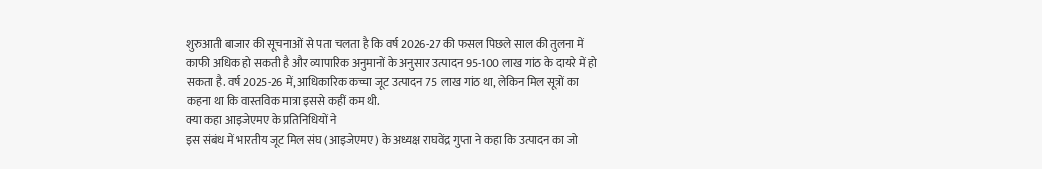शुरुआती बाजार की सूचनाओं से पता चलता है कि वर्ष 2026-27 की फसल पिछले साल की तुलना में काफी अधिक हो सकती है और व्यापारिक अनुमानों के अनुसार उत्पादन 95-100 लाख गांठ के दायरे में हो सकता है. वर्ष 2025-26 में, आधिकारिक कच्चा जूट उत्पादन 75 लाख गांठ था, लेकिन मिल सूत्रों का कहना था कि वास्तविक मात्रा इससे कहीं कम थी.
क्या कहा आइजेएमए के प्रतिनिधियों ने
इस संबंध में भारतीय जूट मिल संघ (आइजेएमए) के अध्यक्ष राघवेंद्र गुप्ता ने कहा कि उत्पादन का जो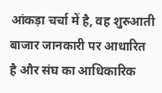आंकड़ा चर्चा में है, वह शुरुआती बाजार जानकारी पर आधारित है और संघ का आधिकारिक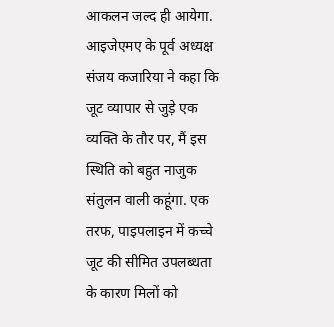आकलन जल्द ही आयेगा. आइजेएमए के पूर्व अध्यक्ष संजय कजारिया ने कहा कि जूट व्यापार से जुड़े एक व्यक्ति के तौर पर, मैं इस स्थिति को बहुत नाजुक संतुलन वाली कहूंगा. एक तरफ, पाइपलाइन में कच्चे जूट की सीमित उपलब्धता के कारण मिलों को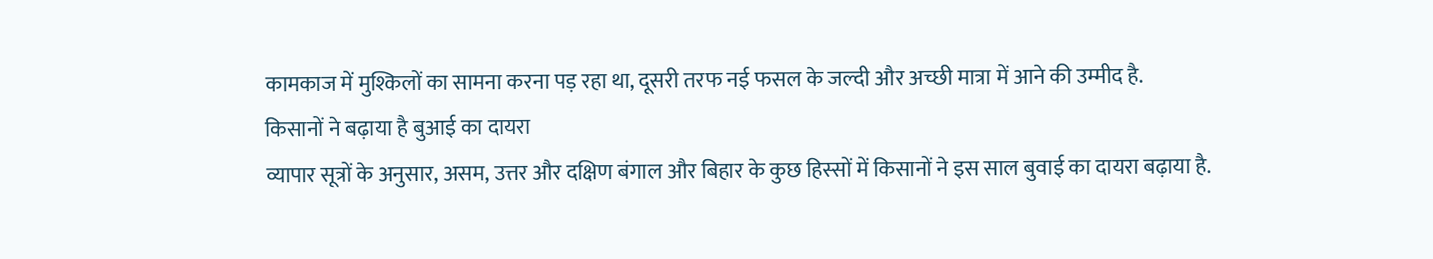कामकाज में मुश्किलों का सामना करना पड़ रहा था, दूसरी तरफ नई फसल के जल्दी और अच्छी मात्रा में आने की उम्मीद है.
किसानों ने बढ़ाया है बुआई का दायरा
व्यापार सूत्रों के अनुसार, असम, उत्तर और दक्षिण बंगाल और बिहार के कुछ हिस्सों में किसानों ने इस साल बुवाई का दायरा बढ़ाया है.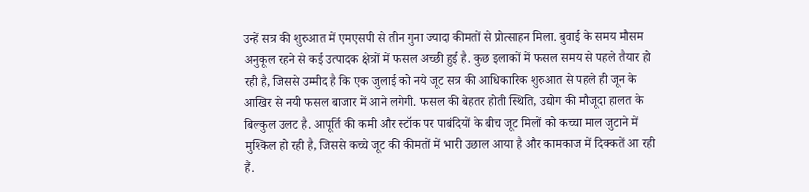उन्हें सत्र की शुरुआत में एमएसपी से तीन गुना ज्यादा कीमतों से प्रोत्साहन मिला. बुवाई के समय मौसम अनुकूल रहने से कई उत्पादक क्षेत्रों में फसल अच्छी हुई है. कुछ इलाकों में फसल समय से पहले तैयार हो रही है, जिससे उम्मीद है कि एक जुलाई को नये जूट सत्र की आधिकारिक शुरुआत से पहले ही जून के आखिर से नयी फसल बाजार में आने लगेगी. फसल की बेहतर होती स्थिति, उद्योग की मौजूदा हालत के बिल्कुल उलट है. आपूर्ति की कमी और स्टॉक पर पाबंदियों के बीच जूट मिलों को कच्चा माल जुटाने में मुश्किल हो रही है, जिससे कच्चे जूट की कीमतों में भारी उछाल आया है और कामकाज में दिक्कतें आ रही हैं.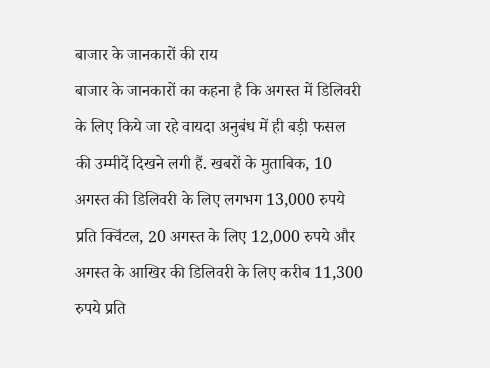बाजार के जानकारों की राय
बाजार के जानकारों का कहना है कि अगस्त में डिलिवरी के लिए किये जा रहे वायदा अनुबंध में ही बड़ी फसल की उम्मीदें दिखने लगी हैं. खबरों के मुताबिक, 10 अगस्त की डिलिवरी के लिए लगभग 13,000 रुपये प्रति क्विंटल, 20 अगस्त के लिए 12,000 रुपये और अगस्त के आखिर की डिलिवरी के लिए करीब 11,300 रुपये प्रति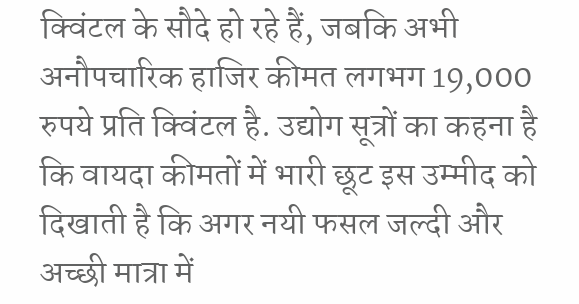क्विंटल के सौदे हो रहे हैं, जबकि अभी अनौपचारिक हाजिर कीमत लगभग 19,000 रुपये प्रति क्विंटल है. उद्योग सूत्रों का कहना है कि वायदा कीमतों में भारी छूट इस उम्मीद को दिखाती है कि अगर नयी फसल जल्दी और अच्छी मात्रा में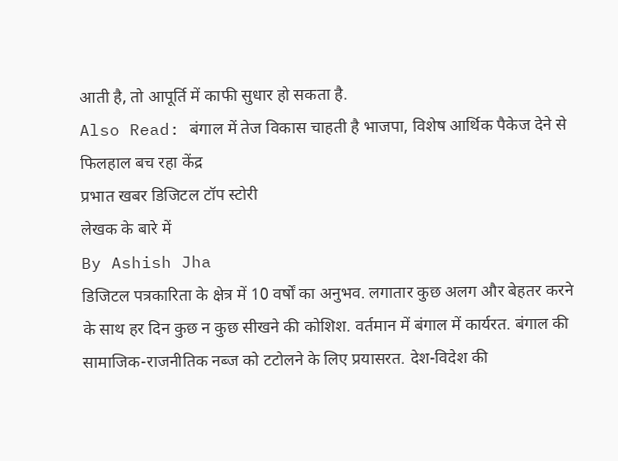आती है, तो आपूर्ति में काफी सुधार हो सकता है.
Also Read: बंगाल में तेज विकास चाहती है भाजपा, विशेष आर्थिक पैकेज देने से फिलहाल बच रहा केंद्र
प्रभात खबर डिजिटल टॉप स्टोरी
लेखक के बारे में
By Ashish Jha
डिजिटल पत्रकारिता के क्षेत्र में 10 वर्षों का अनुभव. लगातार कुछ अलग और बेहतर करने के साथ हर दिन कुछ न कुछ सीखने की कोशिश. वर्तमान में बंगाल में कार्यरत. बंगाल की सामाजिक-राजनीतिक नब्ज को टटोलने के लिए प्रयासरत. देश-विदेश की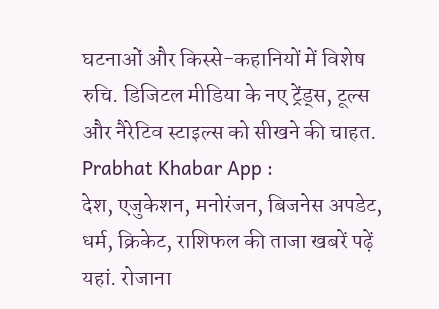घटनाओं और किस्से-कहानियों में विशेष रुचि. डिजिटल मीडिया के नए ट्रेंड्स, टूल्स और नैरेटिव स्टाइल्स को सीखने की चाहत.
Prabhat Khabar App :
देश, एजुकेशन, मनोरंजन, बिजनेस अपडेट, धर्म, क्रिकेट, राशिफल की ताजा खबरें पढ़ें यहां. रोजाना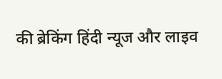की ब्रेकिंग हिंदी न्यूज और लाइव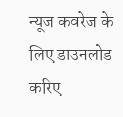न्यूज कवरेज के लिए डाउनलोड करिए